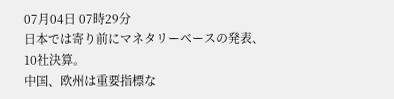07月04日 07時29分
日本では寄り前にマネタリーベースの発表、10社決算。
中国、欧州は重要指標な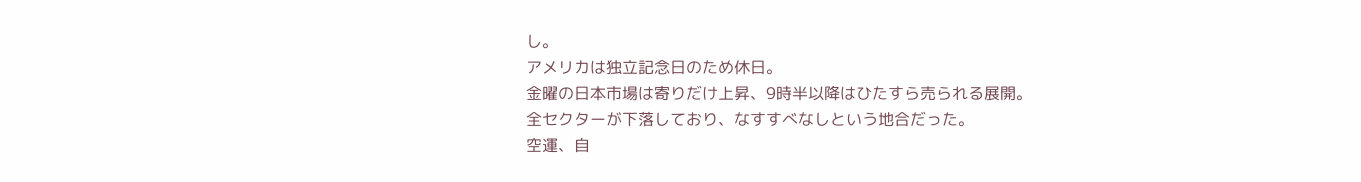し。
アメリカは独立記念日のため休日。
金曜の日本市場は寄りだけ上昇、9時半以降はひたすら売られる展開。
全セクターが下落しており、なすすべなしという地合だった。
空運、自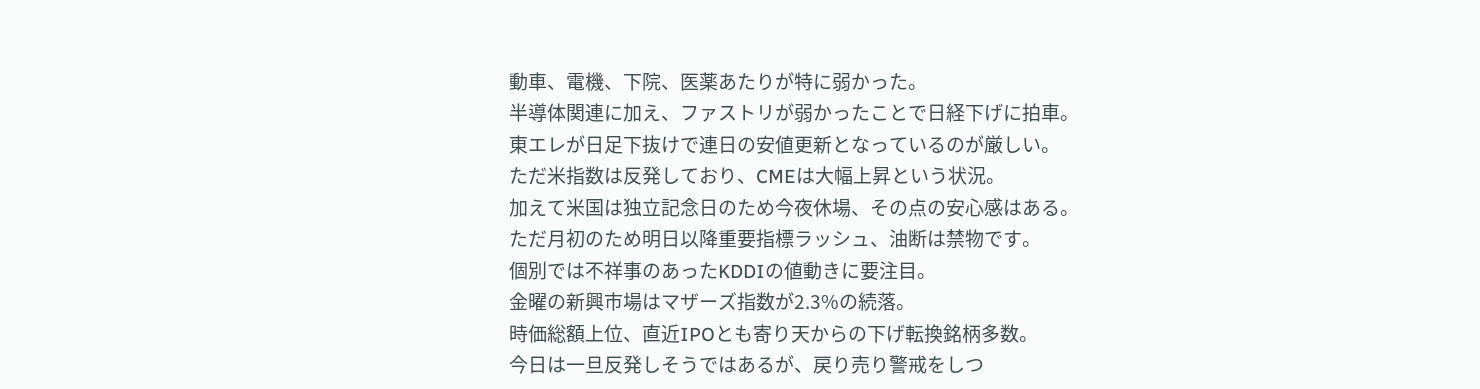動車、電機、下院、医薬あたりが特に弱かった。
半導体関連に加え、ファストリが弱かったことで日経下げに拍車。
東エレが日足下抜けで連日の安値更新となっているのが厳しい。
ただ米指数は反発しており、CMEは大幅上昇という状況。
加えて米国は独立記念日のため今夜休場、その点の安心感はある。
ただ月初のため明日以降重要指標ラッシュ、油断は禁物です。
個別では不祥事のあったKDDIの値動きに要注目。
金曜の新興市場はマザーズ指数が2.3%の続落。
時価総額上位、直近IPOとも寄り天からの下げ転換銘柄多数。
今日は一旦反発しそうではあるが、戻り売り警戒をしつ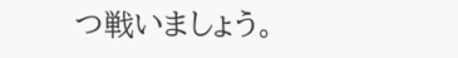つ戦いましょう。